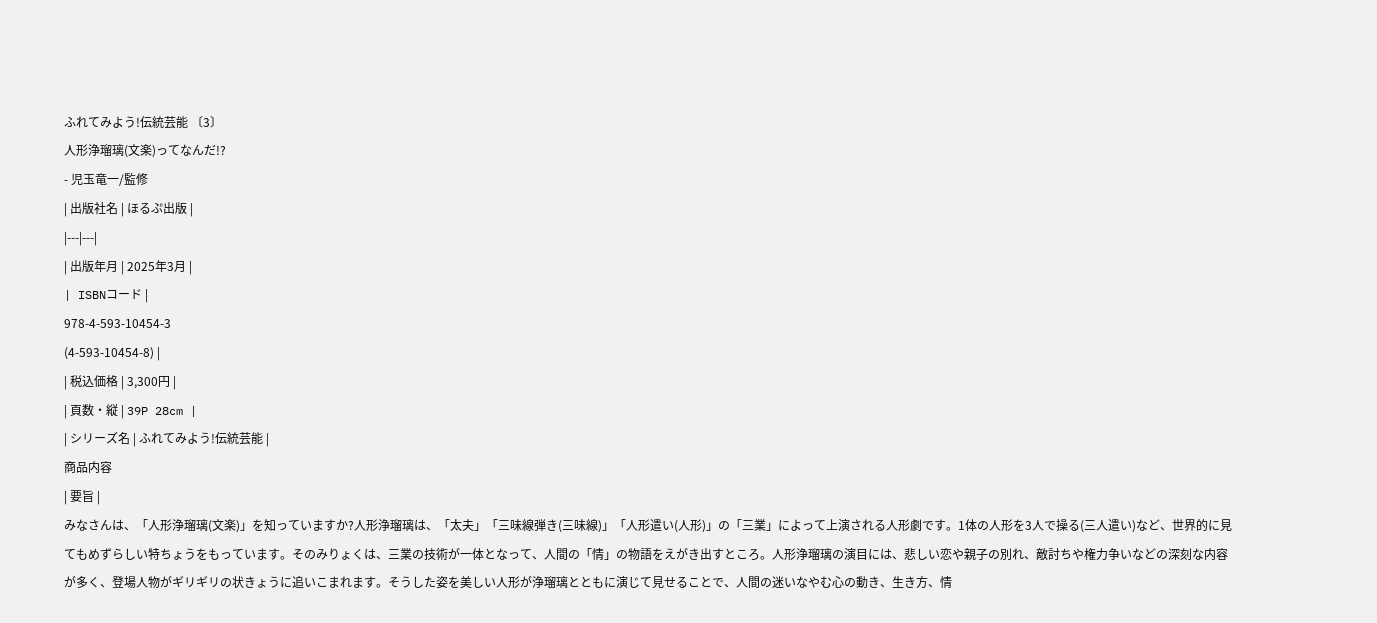ふれてみよう!伝統芸能 〔3〕
人形浄瑠璃(文楽)ってなんだ!?
- 児玉竜一/監修
| 出版社名 | ほるぷ出版 |
|---|---|
| 出版年月 | 2025年3月 |
| ISBNコード |
978-4-593-10454-3
(4-593-10454-8) |
| 税込価格 | 3,300円 |
| 頁数・縦 | 39P 28cm |
| シリーズ名 | ふれてみよう!伝統芸能 |
商品内容
| 要旨 |
みなさんは、「人形浄瑠璃(文楽)」を知っていますか?人形浄瑠璃は、「太夫」「三味線弾き(三味線)」「人形遣い(人形)」の「三業」によって上演される人形劇です。1体の人形を3人で操る(三人遣い)など、世界的に見てもめずらしい特ちょうをもっています。そのみりょくは、三業の技術が一体となって、人間の「情」の物語をえがき出すところ。人形浄瑠璃の演目には、悲しい恋や親子の別れ、敵討ちや権力争いなどの深刻な内容が多く、登場人物がギリギリの状きょうに追いこまれます。そうした姿を美しい人形が浄瑠璃とともに演じて見せることで、人間の迷いなやむ心の動き、生き方、情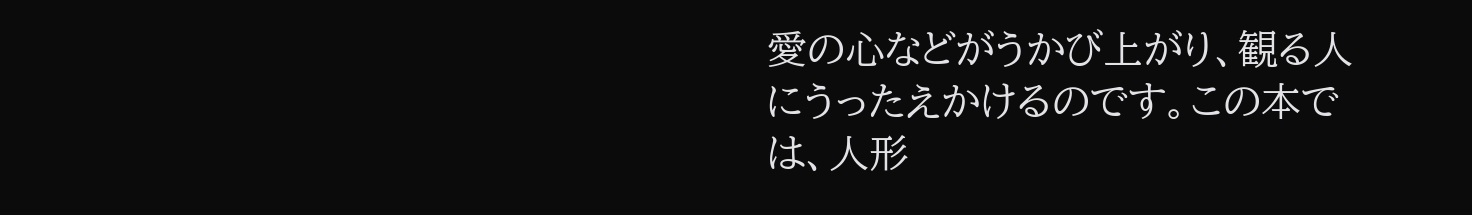愛の心などがうかび上がり、観る人にうったえかけるのです。この本では、人形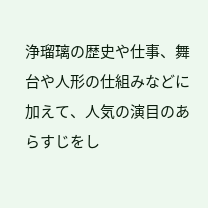浄瑠璃の歴史や仕事、舞台や人形の仕組みなどに加えて、人気の演目のあらすじをし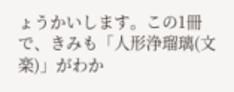ょうかいします。この1冊で、きみも「人形浄瑠璃(文楽)」がわか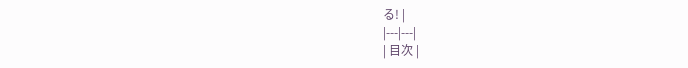る! |
|---|---|
| 目次 |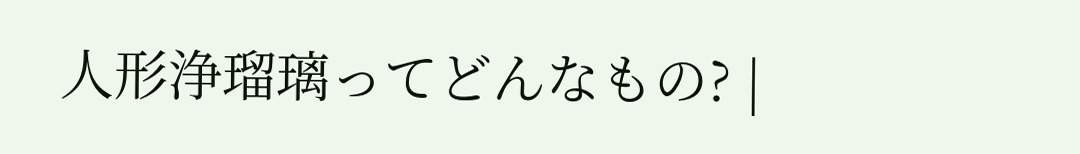人形浄瑠璃ってどんなもの? |